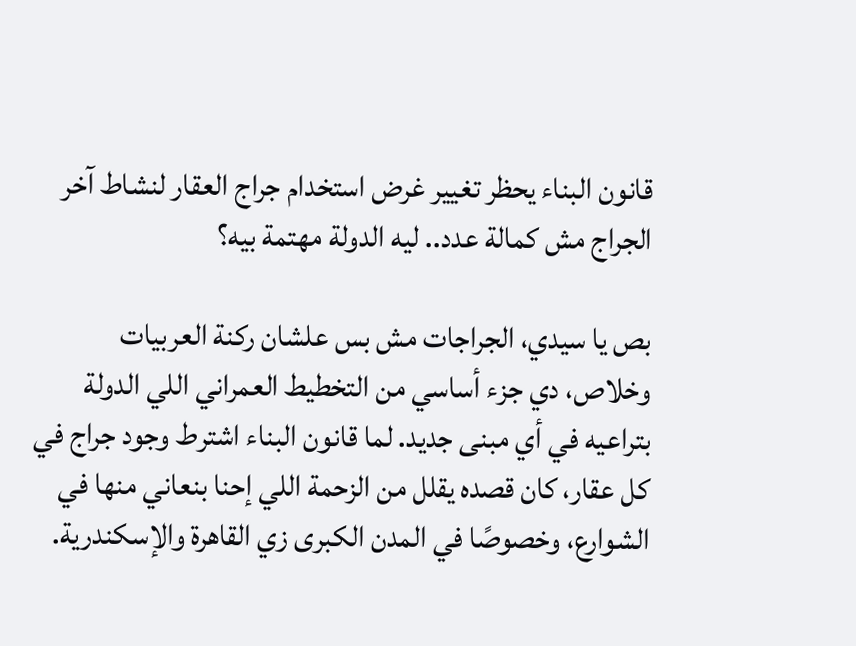قانون البناء يحظر تغيير غرض استخدام جراج العقار لنشاط آخر
الجراج مش كمالة عدد.. ليه الدولة مهتمة بيه؟

بص يا سيدي، الجراجات مش بس علشان ركنة العربيات وخلاص، دي جزء أساسي من التخطيط العمراني اللي الدولة بتراعيه في أي مبنى جديد. لما قانون البناء اشترط وجود جراج في كل عقار، كان قصده يقلل من الزحمة اللي إحنا بنعاني منها في الشوارع، وخصوصًا في المدن الكبرى زي القاهرة والإسكندرية.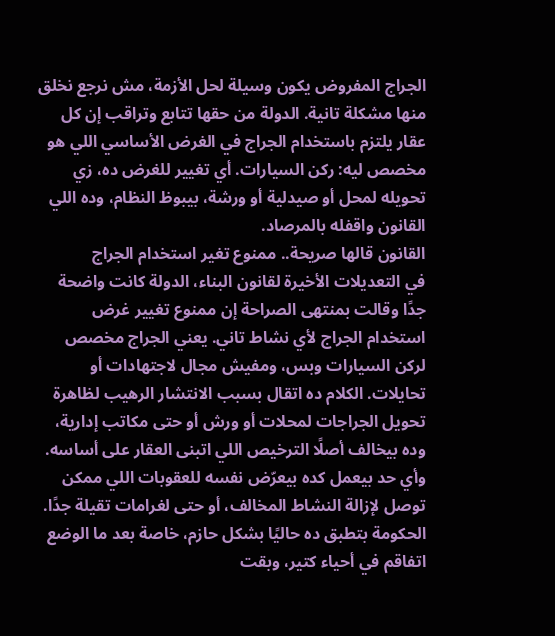الجراج المفروض يكون وسيلة لحل الأزمة، مش نرجع نخلق منها مشكلة تانية. الدولة من حقها تتابع وتراقب إن كل عقار يلتزم باستخدام الجراج في الغرض الأساسي اللي هو مخصص ليه: ركن السيارات. أي تغيير للغرض ده، زي تحويله لمحل أو صيدلية أو ورشة، بيبوظ النظام، وده اللي القانون واقفله بالمرصاد.
القانون قالها صريحة.. ممنوع تغير استخدام الجراج
في التعديلات الأخيرة لقانون البناء، الدولة كانت واضحة جدًا وقالت بمنتهى الصراحة إن ممنوع تغيير غرض استخدام الجراج لأي نشاط تاني. يعني الجراج مخصص لركن السيارات وبس، ومفيش مجال لاجتهادات أو تحايلات. الكلام ده اتقال بسبب الانتشار الرهيب لظاهرة تحويل الجراجات لمحلات أو ورش أو حتى مكاتب إدارية، وده بيخالف أصلًا الترخيص اللي اتبنى العقار على أساسه. وأي حد بيعمل كده بيعرّض نفسه للعقوبات اللي ممكن توصل لإزالة النشاط المخالف، أو حتى لغرامات تقيلة جدًا. الحكومة بتطبق ده حاليًا بشكل حازم، خاصة بعد ما الوضع اتفاقم في أحياء كتير، وبقت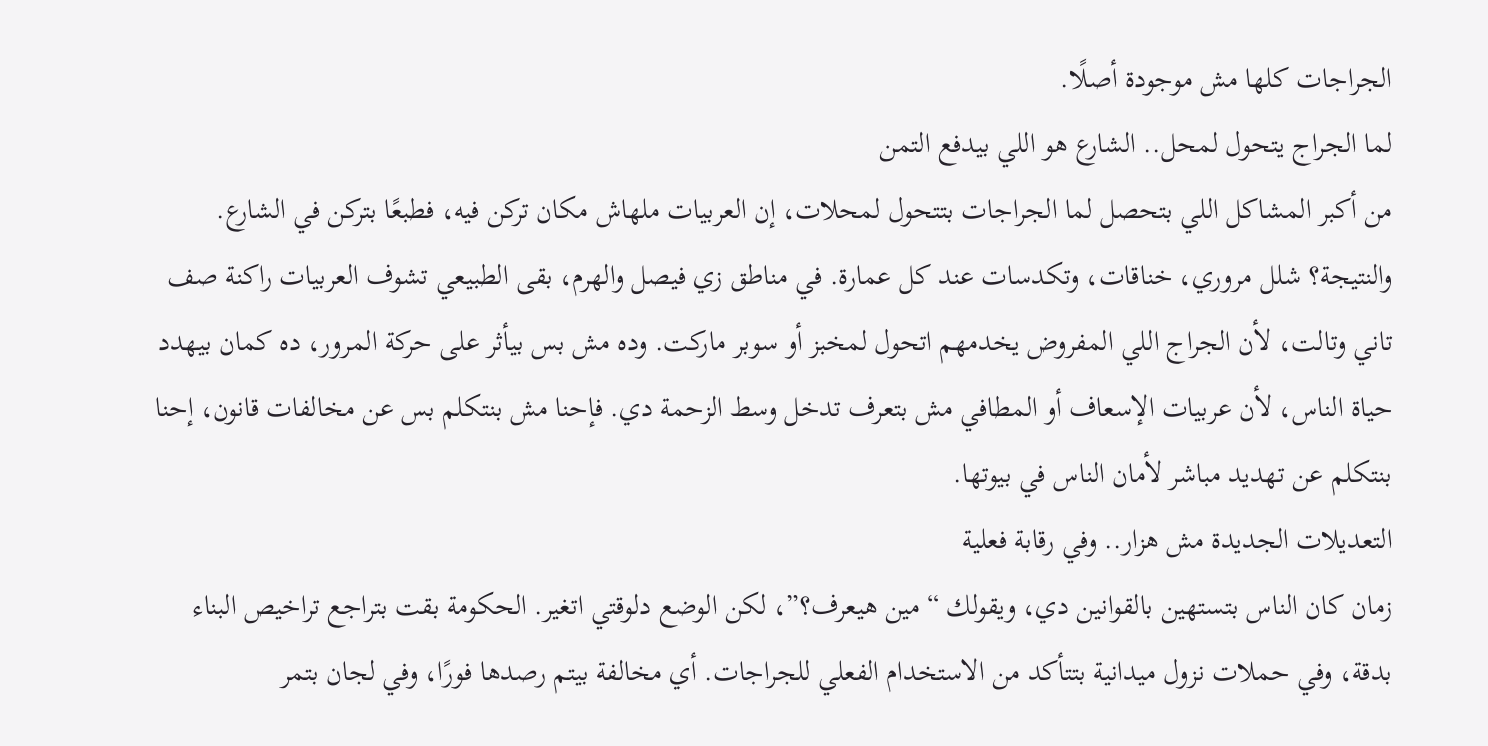الجراجات كلها مش موجودة أصلًا.
لما الجراج يتحول لمحل.. الشارع هو اللي بيدفع التمن
من أكبر المشاكل اللي بتحصل لما الجراجات بتتحول لمحلات، إن العربيات ملهاش مكان تركن فيه، فطبعًا بتركن في الشارع. والنتيجة؟ شلل مروري، خناقات، وتكدسات عند كل عمارة. في مناطق زي فيصل والهرم، بقى الطبيعي تشوف العربيات راكنة صف تاني وتالت، لأن الجراج اللي المفروض يخدمهم اتحول لمخبز أو سوبر ماركت. وده مش بس بيأثر على حركة المرور، ده كمان بيهدد حياة الناس، لأن عربيات الإسعاف أو المطافي مش بتعرف تدخل وسط الزحمة دي. فإحنا مش بنتكلم بس عن مخالفات قانون، إحنا بنتكلم عن تهديد مباشر لأمان الناس في بيوتها.
التعديلات الجديدة مش هزار.. وفي رقابة فعلية
زمان كان الناس بتستهين بالقوانين دي، ويقولك “مين هيعرف؟”، لكن الوضع دلوقتي اتغير. الحكومة بقت بتراجع تراخيص البناء بدقة، وفي حملات نزول ميدانية بتتأكد من الاستخدام الفعلي للجراجات. أي مخالفة بيتم رصدها فورًا، وفي لجان بتمر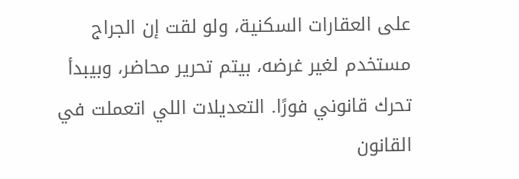على العقارات السكنية، ولو لقت إن الجراج مستخدم لغير غرضه، بيتم تحرير محاضر، وبيبدأ تحرك قانوني فورًا. التعديلات اللي اتعملت في القانون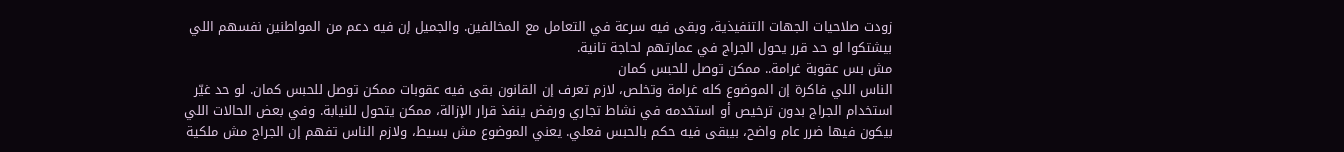زودت صلاحيات الجهات التنفيذية، وبقى فيه سرعة في التعامل مع المخالفين. والجميل إن فيه دعم من المواطنين نفسهم اللي بيشتكوا لو حد قرر يحول الجراج في عمارتهم لحاجة تانية.
مش بس عقوبة غرامة.. ممكن توصل للحبس كمان
الناس اللي فاكرة إن الموضوع كله غرامة وتخلص، لازم تعرف إن القانون بقى فيه عقوبات ممكن توصل للحبس كمان. لو حد غيّر استخدام الجراج بدون ترخيص أو استخدمه في نشاط تجاري ورفض ينفذ قرار الإزالة، ممكن يتحول للنيابة. وفي بعض الحالات اللي بيكون فيها ضرر عام واضح، بيبقى فيه حكم بالحبس فعلي. يعني الموضوع مش بسيط، ولازم الناس تفهم إن الجراج مش ملكية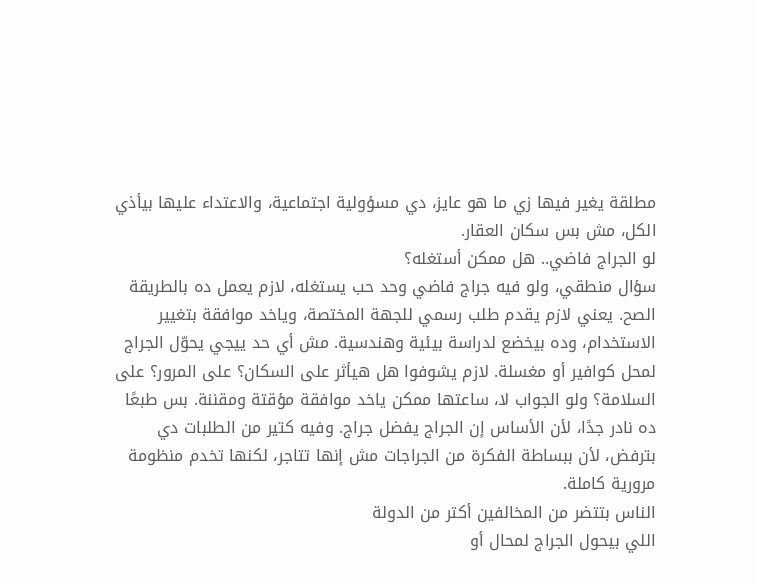مطلقة يغير فيها زي ما هو عايز، دي مسؤولية اجتماعية، والاعتداء عليها بيأذي الكل، مش بس سكان العقار.
لو الجراج فاضي.. هل ممكن أستغله؟
سؤال منطقي، ولو فيه جراج فاضي وحد حب يستغله، لازم يعمل ده بالطريقة الصح. يعني لازم يقدم طلب رسمي للجهة المختصة، وياخد موافقة بتغيير الاستخدام، وده بيخضع لدراسة بيئية وهندسية. مش أي حد ييجي يحوّل الجراج لمحل كوافير أو مغسلة. لازم يشوفوا هل هيأثر على السكان؟ على المرور؟ على السلامة؟ ولو الجواب لا، ساعتها ممكن ياخد موافقة مؤقتة ومقننة. بس طبعًا ده نادر جدًا، لأن الأساس إن الجراج يفضل جراج. وفيه كتير من الطلبات دي بترفض، لأن ببساطة الفكرة من الجراجات مش إنها تتاجر، لكنها تخدم منظومة مرورية كاملة.
الناس بتتضر من المخالفين أكتر من الدولة
اللي بيحول الجراج لمحال أو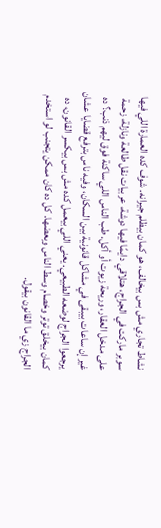نشاط تجاري مش بس بيخالف، هو كمان بيظلم جيرانه. شوف كده العمارة اللي فيها سوبر ماركت في الجراج، هتلاقي دايمًا فيها دوشة، عربيات نقل طالعة ونازلة، زحمة على مدخل العقار، وريحة زيوت أو أكل. طب الناس اللي ساكنة فوق ليهم ذنب؟ ده غير إن ساعات بيبقى في مشاكل قانونية بين السكان، وفيه ناس بترفع قضايا عشان يرجعوا الجراج لوضعه الطبيعي. يعني اللي بيعمل كده مش بس بيكسر القانون، ده كمان بيخلق توتر وخصام وسط الناس وبعضها. كل ده كان ممكن يتجنب لو استخدم الجراج زي ما القانون بيقول.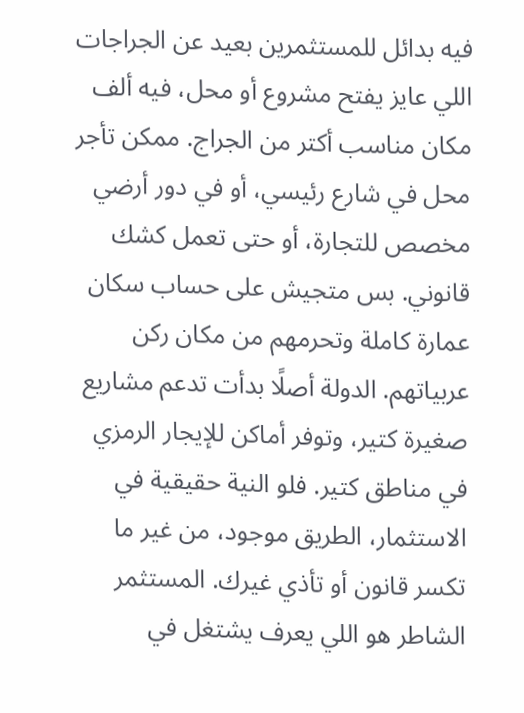فيه بدائل للمستثمرين بعيد عن الجراجات
اللي عايز يفتح مشروع أو محل، فيه ألف مكان مناسب أكتر من الجراج. ممكن تأجر محل في شارع رئيسي، أو في دور أرضي مخصص للتجارة، أو حتى تعمل كشك قانوني. بس متجيش على حساب سكان عمارة كاملة وتحرمهم من مكان ركن عربياتهم. الدولة أصلًا بدأت تدعم مشاريع صغيرة كتير، وتوفر أماكن للإيجار الرمزي في مناطق كتير. فلو النية حقيقية في الاستثمار، الطريق موجود، من غير ما تكسر قانون أو تأذي غيرك. المستثمر الشاطر هو اللي يعرف يشتغل في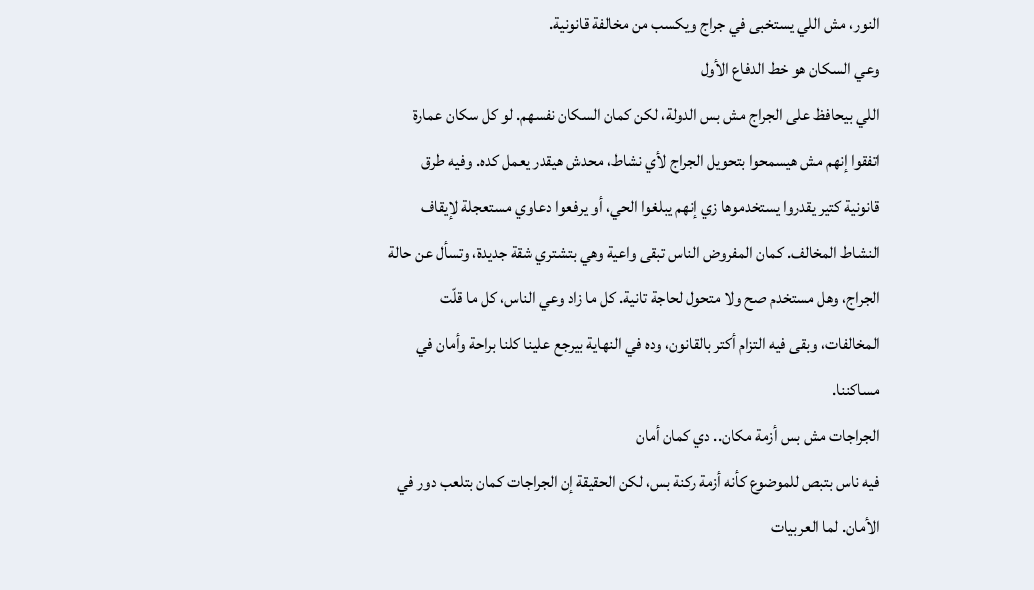النور، مش اللي يستخبى في جراج ويكسب من مخالفة قانونية.
وعي السكان هو خط الدفاع الأول
اللي بيحافظ على الجراج مش بس الدولة، لكن كمان السكان نفسهم. لو كل سكان عمارة اتفقوا إنهم مش هيسمحوا بتحويل الجراج لأي نشاط، محدش هيقدر يعمل كده. وفيه طرق قانونية كتير يقدروا يستخدموها زي إنهم يبلغوا الحي، أو يرفعوا دعاوي مستعجلة لإيقاف النشاط المخالف. كمان المفروض الناس تبقى واعية وهي بتشتري شقة جديدة، وتسأل عن حالة الجراج، وهل مستخدم صح ولا متحول لحاجة تانية. كل ما زاد وعي الناس، كل ما قلّت المخالفات، وبقى فيه التزام أكتر بالقانون، وده في النهاية بيرجع علينا كلنا براحة وأمان في مساكننا.
الجراجات مش بس أزمة مكان.. دي كمان أمان
فيه ناس بتبص للموضوع كأنه أزمة ركنة بس، لكن الحقيقة إن الجراجات كمان بتلعب دور في الأمان. لما العربيات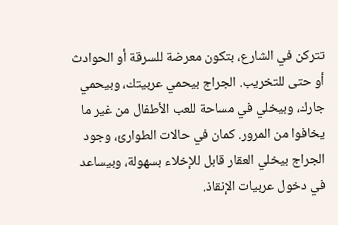تتركن في الشارع، بتكون معرضة للسرقة أو الحوادث أو حتى للتخريب. الجراج بيحمي عربيتك، وبيحمي جارك، وبيخلي في مساحة للعب الأطفال من غير ما يخافوا من المرور. كمان في حالات الطوارئ، وجود الجراج بيخلي العقار قابل للإخلاء بسهولة، وبيساعد في دخول عربيات الإنقاذ.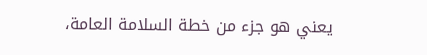يعني هو جزء من خطة السلامة العامة،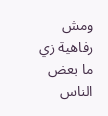ومش رفاهية زي ما بعض الناس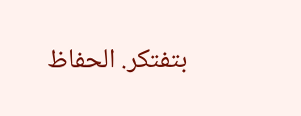بتفتكر. الحفاظ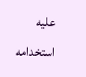عليه استخدامه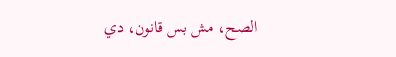الصح، مش بس قانون، دي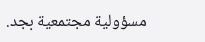مسؤولية مجتمعية بجد.